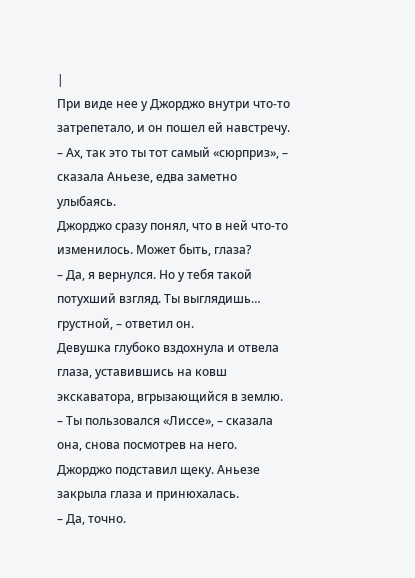|
При виде нее у Джорджо внутри что-то затрепетало, и он пошел ей навстречу.
– Ах, так это ты тот самый «сюрприз», – сказала Аньезе, едва заметно улыбаясь.
Джорджо сразу понял, что в ней что-то изменилось. Может быть, глаза?
– Да, я вернулся. Но у тебя такой потухший взгляд. Ты выглядишь… грустной, – ответил он.
Девушка глубоко вздохнула и отвела глаза, уставившись на ковш экскаватора, вгрызающийся в землю.
– Ты пользовался «Лиссе», – сказала она, снова посмотрев на него.
Джорджо подставил щеку. Аньезе закрыла глаза и принюхалась.
– Да, точно.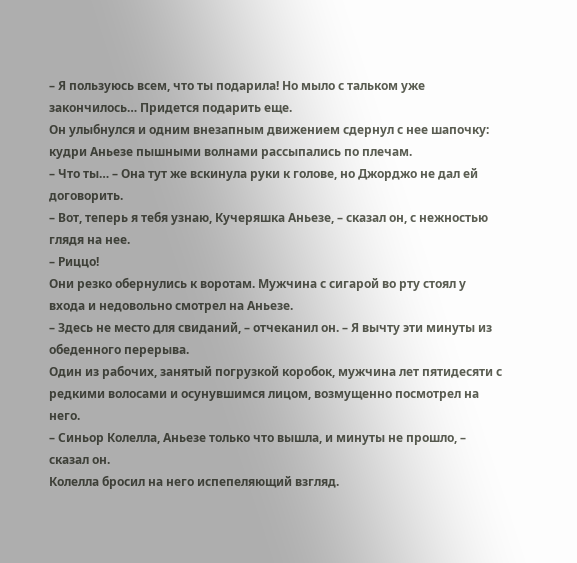– Я пользуюсь всем, что ты подарила! Но мыло с тальком уже закончилось… Придется подарить еще.
Он улыбнулся и одним внезапным движением сдернул с нее шапочку: кудри Аньезе пышными волнами рассыпались по плечам.
– Что ты… – Она тут же вскинула руки к голове, но Джорджо не дал ей договорить.
– Вот, теперь я тебя узнаю, Кучеряшка Аньезе, – сказал он, с нежностью глядя на нее.
– Риццо!
Они резко обернулись к воротам. Мужчина с сигарой во рту стоял у входа и недовольно смотрел на Аньезе.
– Здесь не место для свиданий, – отчеканил он. – Я вычту эти минуты из обеденного перерыва.
Один из рабочих, занятый погрузкой коробок, мужчина лет пятидесяти с редкими волосами и осунувшимся лицом, возмущенно посмотрел на него.
– Синьор Колелла, Аньезе только что вышла, и минуты не прошло, – сказал он.
Колелла бросил на него испепеляющий взгляд.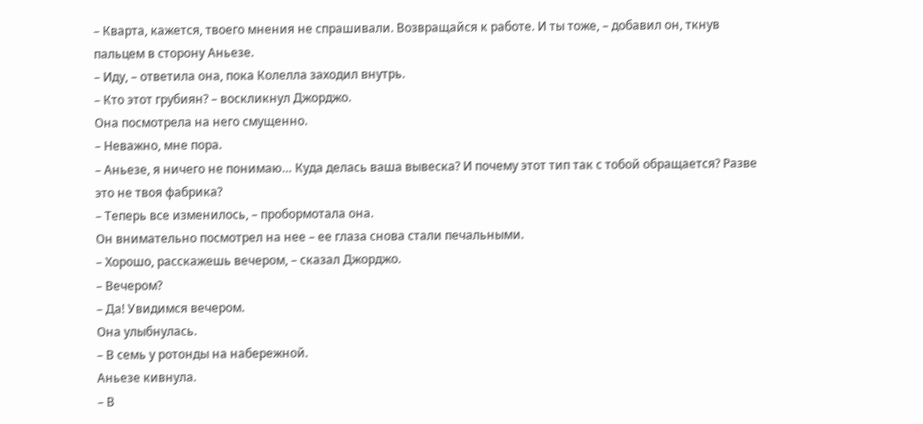– Кварта, кажется, твоего мнения не спрашивали. Возвращайся к работе. И ты тоже, – добавил он, ткнув пальцем в сторону Аньезе.
– Иду, – ответила она, пока Колелла заходил внутрь.
– Кто этот грубиян? – воскликнул Джорджо.
Она посмотрела на него смущенно.
– Неважно, мне пора.
– Аньезе, я ничего не понимаю… Куда делась ваша вывеска? И почему этот тип так с тобой обращается? Разве это не твоя фабрика?
– Теперь все изменилось, – пробормотала она.
Он внимательно посмотрел на нее – ее глаза снова стали печальными.
– Хорошо, расскажешь вечером, – сказал Джорджо.
– Вечером?
– Да! Увидимся вечером.
Она улыбнулась.
– В семь у ротонды на набережной.
Аньезе кивнула.
– В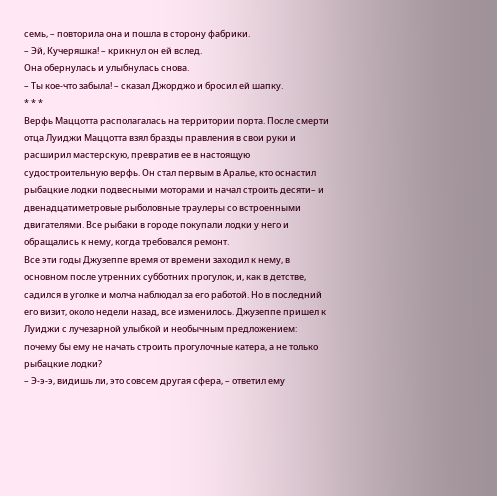семь, – повторила она и пошла в сторону фабрики.
– Эй, Кучеряшка! – крикнул он ей вслед.
Она обернулась и улыбнулась снова.
– Ты кое-что забыла! – сказал Джорджо и бросил ей шапку.
* * *
Верфь Маццотта располагалась на территории порта. После смерти отца Луиджи Маццотта взял бразды правления в свои руки и расширил мастерскую, превратив ее в настоящую судостроительную верфь. Он стал первым в Аралье, кто оснастил рыбацкие лодки подвесными моторами и начал строить десяти– и двенадцатиметровые рыболовные траулеры со встроенными двигателями. Все рыбаки в городе покупали лодки у него и обращались к нему, когда требовался ремонт.
Все эти годы Джузеппе время от времени заходил к нему, в основном после утренних субботних прогулок, и, как в детстве, садился в уголке и молча наблюдал за его работой. Но в последний его визит, около недели назад, все изменилось. Джузеппе пришел к Луиджи с лучезарной улыбкой и необычным предложением: почему бы ему не начать строить прогулочные катера, а не только рыбацкие лодки?
– Э-э-э, видишь ли, это совсем другая сфера, – ответил ему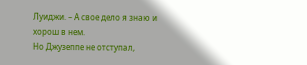Луиджи. – А свое дело я знаю и хорош в нем.
Но Джузеппе не отступал,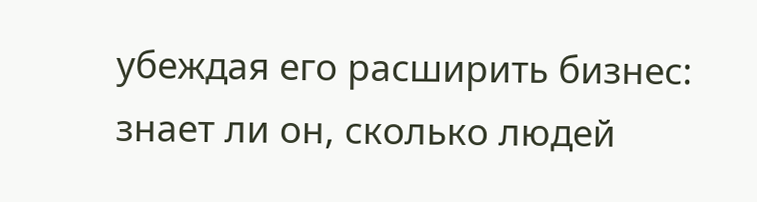убеждая его расширить бизнес: знает ли он, сколько людей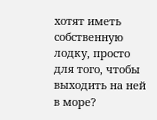хотят иметь собственную лодку, просто для того, чтобы выходить на ней в море?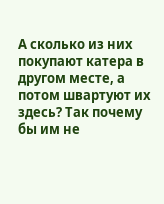А сколько из них покупают катера в другом месте, а потом швартуют их здесь? Так почему бы им не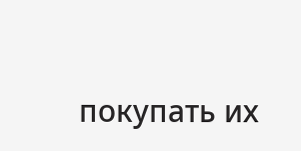покупать их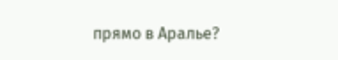прямо в Аралье?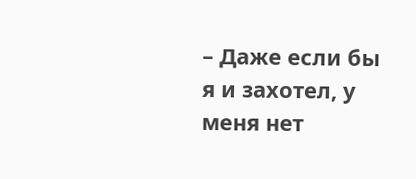– Даже если бы я и захотел, у меня нет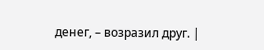денег, – возразил друг. |